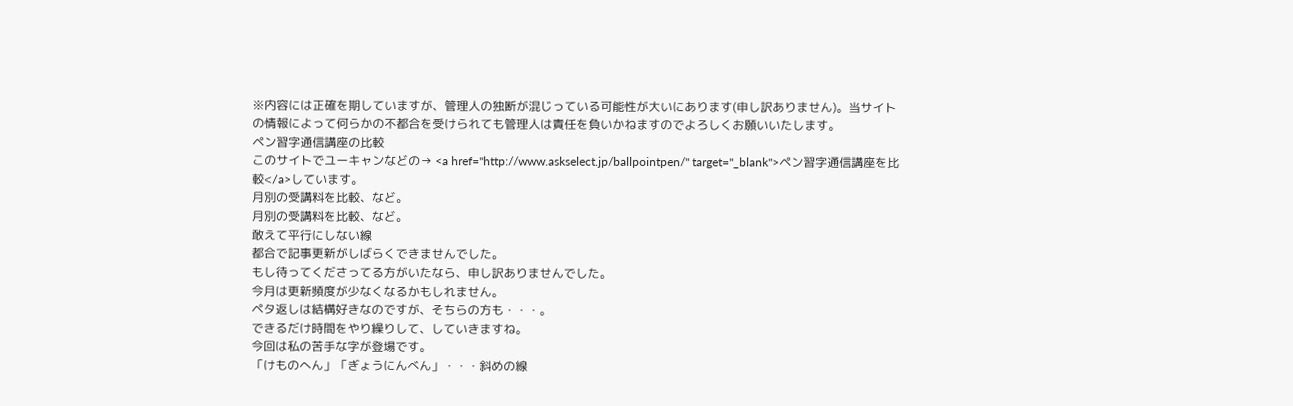※内容には正確を期していますが、管理人の独断が混じっている可能性が大いにあります(申し訳ありません)。当サイトの情報によって何らかの不都合を受けられても管理人は責任を負いかねますのでよろしくお願いいたします。
ペン習字通信講座の比較
このサイトでユーキャンなどの→ <a href="http://www.askselect.jp/ballpointpen/" target="_blank">ペン習字通信講座を比較</a>しています。
月別の受講料を比較、など。
月別の受講料を比較、など。
敢えて平行にしない線
都合で記事更新がしばらくできませんでした。
もし待ってくださってる方がいたなら、申し訳ありませんでした。
今月は更新頻度が少なくなるかもしれません。
ペタ返しは結構好きなのですが、そちらの方も・・・。
できるだけ時間をやり繰りして、していきますね。
今回は私の苦手な字が登場です。
「けものへん」「ぎょうにんべん」・・・斜めの線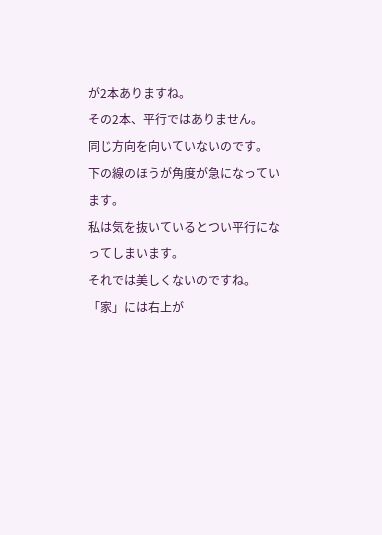が2本ありますね。
その2本、平行ではありません。
同じ方向を向いていないのです。
下の線のほうが角度が急になっています。
私は気を抜いているとつい平行になってしまいます。
それでは美しくないのですね。
「家」には右上が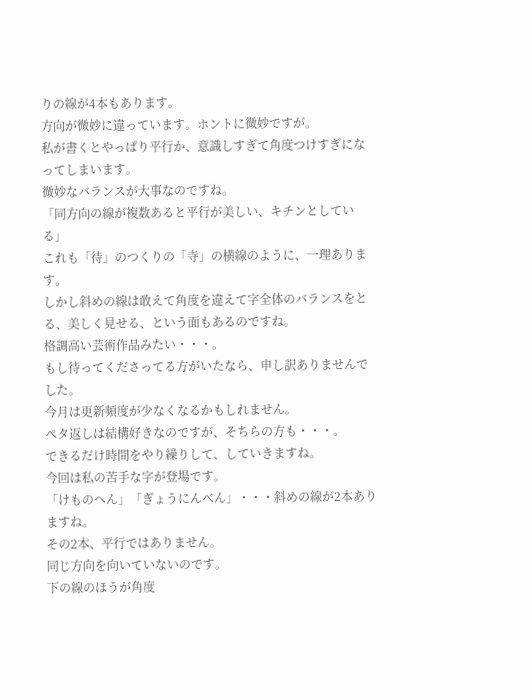りの線が4本もあります。
方向が微妙に違っています。ホントに微妙ですが。
私が書くとやっぱり平行か、意識しすぎて角度つけすぎになってしまいます。
微妙なバランスが大事なのですね。
「同方向の線が複数あると平行が美しい、キチンとしている」
これも「待」のつくりの「寺」の横線のように、一理あります。
しかし斜めの線は敢えて角度を違えて字全体のバランスをとる、美しく見せる、という面もあるのですね。
格調高い芸術作品みたい・・・。
もし待ってくださってる方がいたなら、申し訳ありませんでした。
今月は更新頻度が少なくなるかもしれません。
ペタ返しは結構好きなのですが、そちらの方も・・・。
できるだけ時間をやり繰りして、していきますね。
今回は私の苦手な字が登場です。
「けものへん」「ぎょうにんべん」・・・斜めの線が2本ありますね。
その2本、平行ではありません。
同じ方向を向いていないのです。
下の線のほうが角度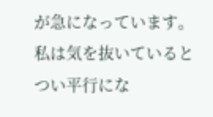が急になっています。
私は気を抜いているとつい平行にな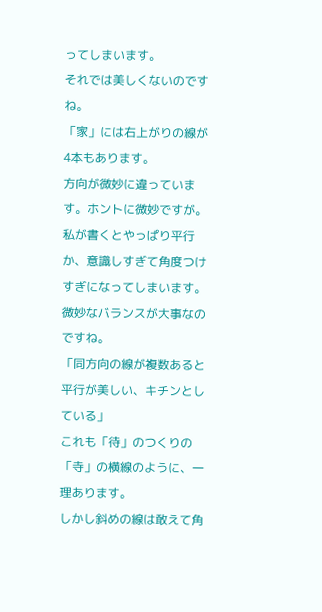ってしまいます。
それでは美しくないのですね。
「家」には右上がりの線が4本もあります。
方向が微妙に違っています。ホントに微妙ですが。
私が書くとやっぱり平行か、意識しすぎて角度つけすぎになってしまいます。
微妙なバランスが大事なのですね。
「同方向の線が複数あると平行が美しい、キチンとしている」
これも「待」のつくりの「寺」の横線のように、一理あります。
しかし斜めの線は敢えて角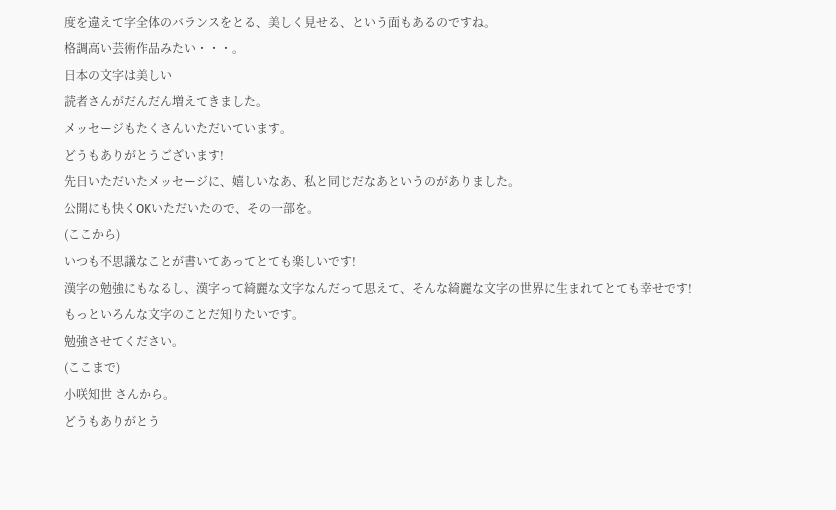度を違えて字全体のバランスをとる、美しく見せる、という面もあるのですね。
格調高い芸術作品みたい・・・。
日本の文字は美しい
読者さんがだんだん増えてきました。
メッセージもたくさんいただいています。
どうもありがとうございます!
先日いただいたメッセージに、嬉しいなあ、私と同じだなあというのがありました。
公開にも快くOKいただいたので、その一部を。
(ここから)
いつも不思議なことが書いてあってとても楽しいです!
漢字の勉強にもなるし、漢字って綺麗な文字なんだって思えて、そんな綺麗な文字の世界に生まれてとても幸せです!
もっといろんな文字のことだ知りたいです。
勉強させてください。
(ここまで)
小咲知世 さんから。
どうもありがとう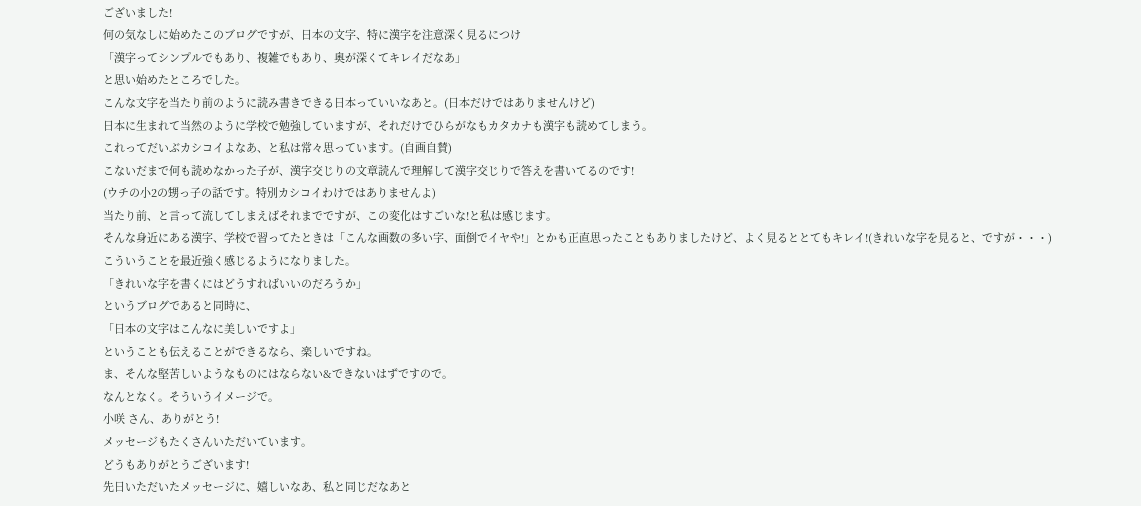ございました!
何の気なしに始めたこのブログですが、日本の文字、特に漢字を注意深く見るにつけ
「漢字ってシンプルでもあり、複雑でもあり、奥が深くてキレイだなあ」
と思い始めたところでした。
こんな文字を当たり前のように読み書きできる日本っていいなあと。(日本だけではありませんけど)
日本に生まれて当然のように学校で勉強していますが、それだけでひらがなもカタカナも漢字も読めてしまう。
これってだいぶカシコイよなあ、と私は常々思っています。(自画自賛)
こないだまで何も読めなかった子が、漢字交じりの文章読んで理解して漢字交じりで答えを書いてるのです!
(ウチの小2の甥っ子の話です。特別カシコイわけではありませんよ)
当たり前、と言って流してしまえばそれまでですが、この変化はすごいな!と私は感じます。
そんな身近にある漢字、学校で習ってたときは「こんな画数の多い字、面倒でイヤや!」とかも正直思ったこともありましたけど、よく見るととてもキレイ!(きれいな字を見ると、ですが・・・)
こういうことを最近強く感じるようになりました。
「きれいな字を書くにはどうすればいいのだろうか」
というブログであると同時に、
「日本の文字はこんなに美しいですよ」
ということも伝えることができるなら、楽しいですね。
ま、そんな堅苦しいようなものにはならない&できないはずですので。
なんとなく。そういうイメージで。
小咲 さん、ありがとう!
メッセージもたくさんいただいています。
どうもありがとうございます!
先日いただいたメッセージに、嬉しいなあ、私と同じだなあと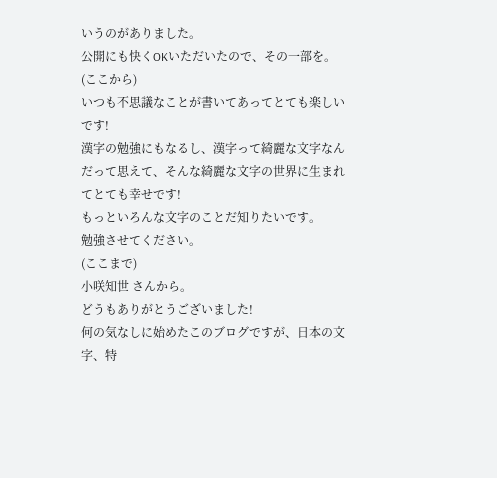いうのがありました。
公開にも快くOKいただいたので、その一部を。
(ここから)
いつも不思議なことが書いてあってとても楽しいです!
漢字の勉強にもなるし、漢字って綺麗な文字なんだって思えて、そんな綺麗な文字の世界に生まれてとても幸せです!
もっといろんな文字のことだ知りたいです。
勉強させてください。
(ここまで)
小咲知世 さんから。
どうもありがとうございました!
何の気なしに始めたこのブログですが、日本の文字、特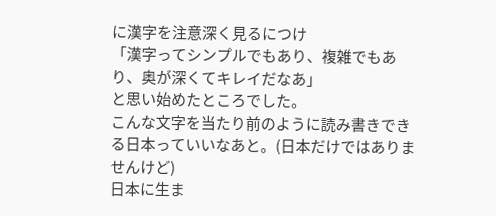に漢字を注意深く見るにつけ
「漢字ってシンプルでもあり、複雑でもあり、奥が深くてキレイだなあ」
と思い始めたところでした。
こんな文字を当たり前のように読み書きできる日本っていいなあと。(日本だけではありませんけど)
日本に生ま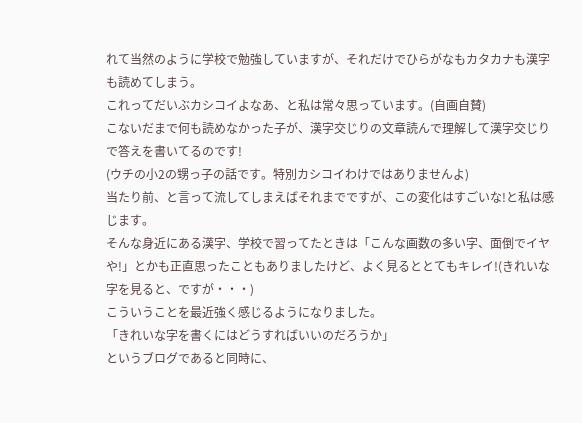れて当然のように学校で勉強していますが、それだけでひらがなもカタカナも漢字も読めてしまう。
これってだいぶカシコイよなあ、と私は常々思っています。(自画自賛)
こないだまで何も読めなかった子が、漢字交じりの文章読んで理解して漢字交じりで答えを書いてるのです!
(ウチの小2の甥っ子の話です。特別カシコイわけではありませんよ)
当たり前、と言って流してしまえばそれまでですが、この変化はすごいな!と私は感じます。
そんな身近にある漢字、学校で習ってたときは「こんな画数の多い字、面倒でイヤや!」とかも正直思ったこともありましたけど、よく見るととてもキレイ!(きれいな字を見ると、ですが・・・)
こういうことを最近強く感じるようになりました。
「きれいな字を書くにはどうすればいいのだろうか」
というブログであると同時に、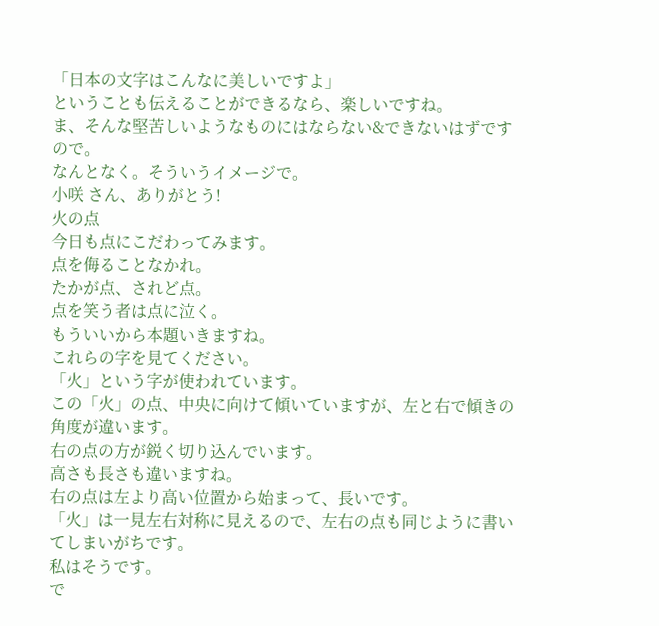「日本の文字はこんなに美しいですよ」
ということも伝えることができるなら、楽しいですね。
ま、そんな堅苦しいようなものにはならない&できないはずですので。
なんとなく。そういうイメージで。
小咲 さん、ありがとう!
火の点
今日も点にこだわってみます。
点を侮ることなかれ。
たかが点、されど点。
点を笑う者は点に泣く。
もういいから本題いきますね。
これらの字を見てください。
「火」という字が使われています。
この「火」の点、中央に向けて傾いていますが、左と右で傾きの角度が違います。
右の点の方が鋭く切り込んでいます。
高さも長さも違いますね。
右の点は左より高い位置から始まって、長いです。
「火」は一見左右対称に見えるので、左右の点も同じように書いてしまいがちです。
私はそうです。
で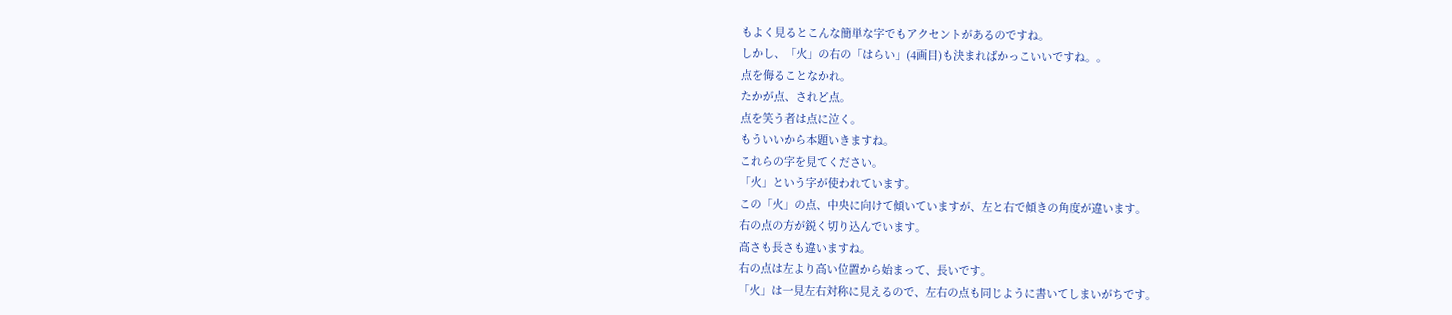もよく見るとこんな簡単な字でもアクセントがあるのですね。
しかし、「火」の右の「はらい」(4画目)も決まればかっこいいですね。。
点を侮ることなかれ。
たかが点、されど点。
点を笑う者は点に泣く。
もういいから本題いきますね。
これらの字を見てください。
「火」という字が使われています。
この「火」の点、中央に向けて傾いていますが、左と右で傾きの角度が違います。
右の点の方が鋭く切り込んでいます。
高さも長さも違いますね。
右の点は左より高い位置から始まって、長いです。
「火」は一見左右対称に見えるので、左右の点も同じように書いてしまいがちです。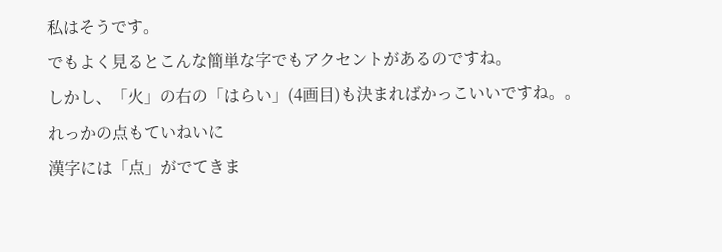私はそうです。
でもよく見るとこんな簡単な字でもアクセントがあるのですね。
しかし、「火」の右の「はらい」(4画目)も決まればかっこいいですね。。
れっかの点もていねいに
漢字には「点」がでてきま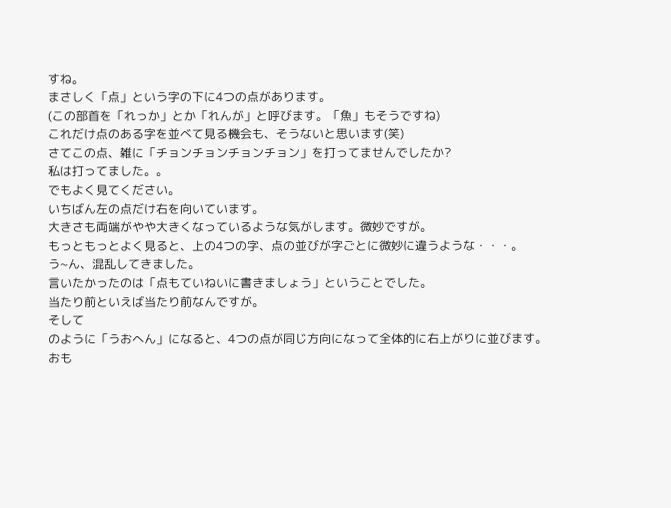すね。
まさしく「点」という字の下に4つの点があります。
(この部首を「れっか」とか「れんが」と呼びます。「魚」もそうですね)
これだけ点のある字を並べて見る機会も、そうないと思います(笑)
さてこの点、雑に「チョンチョンチョンチョン」を打ってませんでしたか?
私は打ってました。。
でもよく見てください。
いちばん左の点だけ右を向いています。
大きさも両端がやや大きくなっているような気がします。微妙ですが。
もっともっとよく見ると、上の4つの字、点の並びが字ごとに微妙に違うような・・・。
う~ん、混乱してきました。
言いたかったのは「点もていねいに書きましょう」ということでした。
当たり前といえば当たり前なんですが。
そして
のように「うおへん」になると、4つの点が同じ方向になって全体的に右上がりに並びます。
おも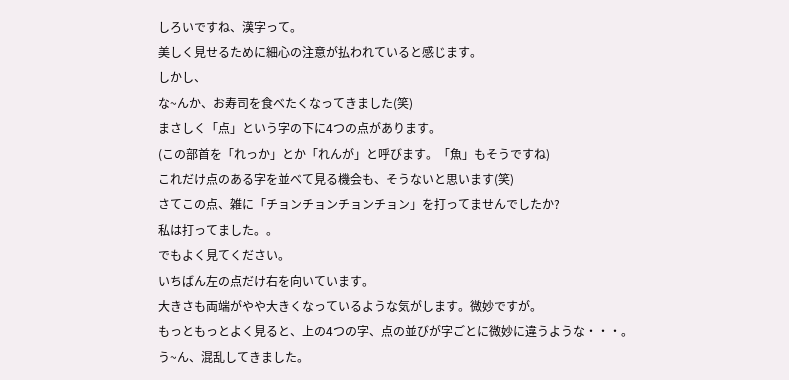しろいですね、漢字って。
美しく見せるために細心の注意が払われていると感じます。
しかし、
な~んか、お寿司を食べたくなってきました(笑)
まさしく「点」という字の下に4つの点があります。
(この部首を「れっか」とか「れんが」と呼びます。「魚」もそうですね)
これだけ点のある字を並べて見る機会も、そうないと思います(笑)
さてこの点、雑に「チョンチョンチョンチョン」を打ってませんでしたか?
私は打ってました。。
でもよく見てください。
いちばん左の点だけ右を向いています。
大きさも両端がやや大きくなっているような気がします。微妙ですが。
もっともっとよく見ると、上の4つの字、点の並びが字ごとに微妙に違うような・・・。
う~ん、混乱してきました。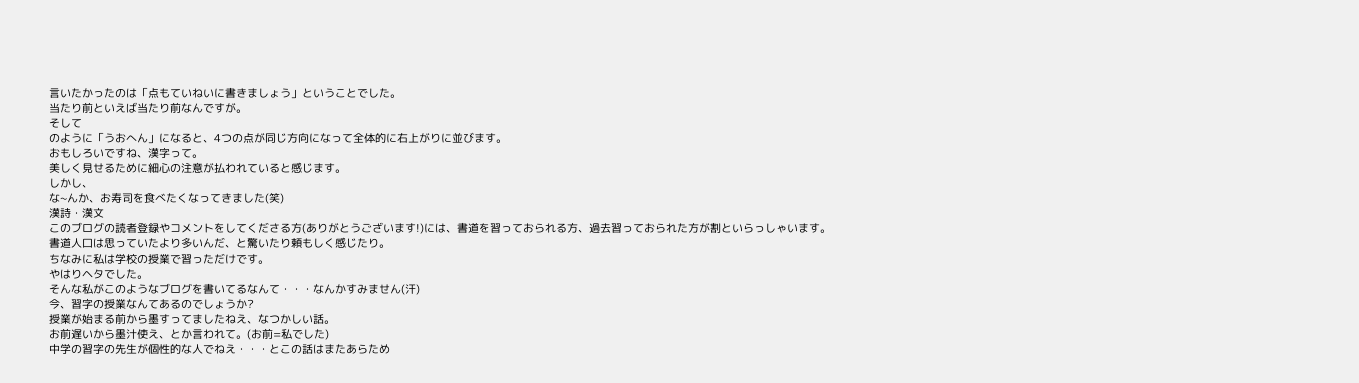言いたかったのは「点もていねいに書きましょう」ということでした。
当たり前といえば当たり前なんですが。
そして
のように「うおへん」になると、4つの点が同じ方向になって全体的に右上がりに並びます。
おもしろいですね、漢字って。
美しく見せるために細心の注意が払われていると感じます。
しかし、
な~んか、お寿司を食べたくなってきました(笑)
漢詩・漢文
このブログの読者登録やコメントをしてくださる方(ありがとうございます!)には、書道を習っておられる方、過去習っておられた方が割といらっしゃいます。
書道人口は思っていたより多いんだ、と驚いたり頼もしく感じたり。
ちなみに私は学校の授業で習っただけです。
やはりヘタでした。
そんな私がこのようなブログを書いてるなんて・・・なんかすみません(汗)
今、習字の授業なんてあるのでしょうか?
授業が始まる前から墨すってましたねえ、なつかしい話。
お前遅いから墨汁使え、とか言われて。(お前=私でした)
中学の習字の先生が個性的な人でねえ・・・とこの話はまたあらため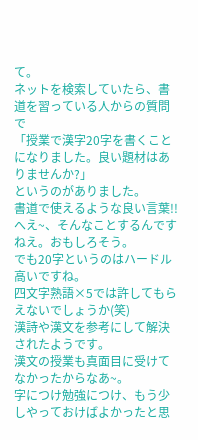て。
ネットを検索していたら、書道を習っている人からの質問で
「授業で漢字20字を書くことになりました。良い題材はありませんか?」
というのがありました。
書道で使えるような良い言葉!!
へえ~、そんなことするんですねえ。おもしろそう。
でも20字というのはハードル高いですね。
四文字熟語×5では許してもらえないでしょうか(笑)
漢詩や漢文を参考にして解決されたようです。
漢文の授業も真面目に受けてなかったからなあ~。
字につけ勉強につけ、もう少しやっておけばよかったと思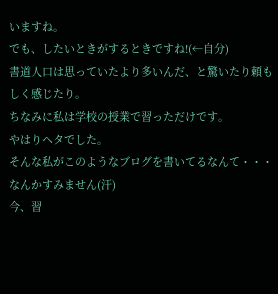いますね。
でも、したいときがするときですね!(←自分)
書道人口は思っていたより多いんだ、と驚いたり頼もしく感じたり。
ちなみに私は学校の授業で習っただけです。
やはりヘタでした。
そんな私がこのようなブログを書いてるなんて・・・なんかすみません(汗)
今、習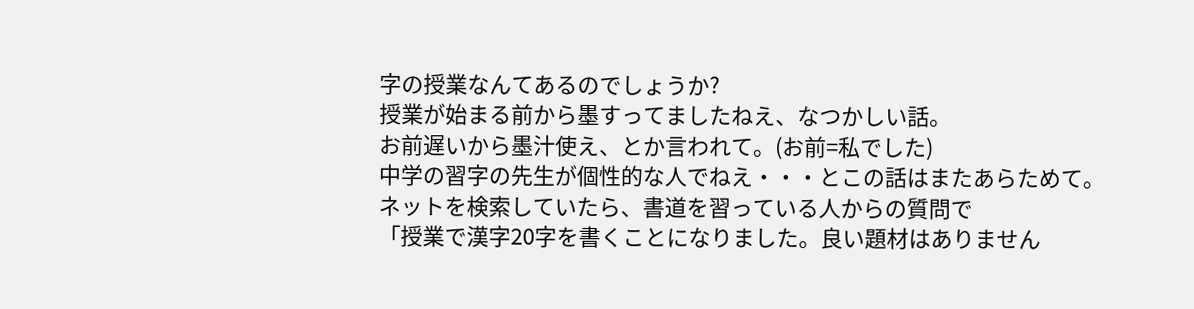字の授業なんてあるのでしょうか?
授業が始まる前から墨すってましたねえ、なつかしい話。
お前遅いから墨汁使え、とか言われて。(お前=私でした)
中学の習字の先生が個性的な人でねえ・・・とこの話はまたあらためて。
ネットを検索していたら、書道を習っている人からの質問で
「授業で漢字20字を書くことになりました。良い題材はありません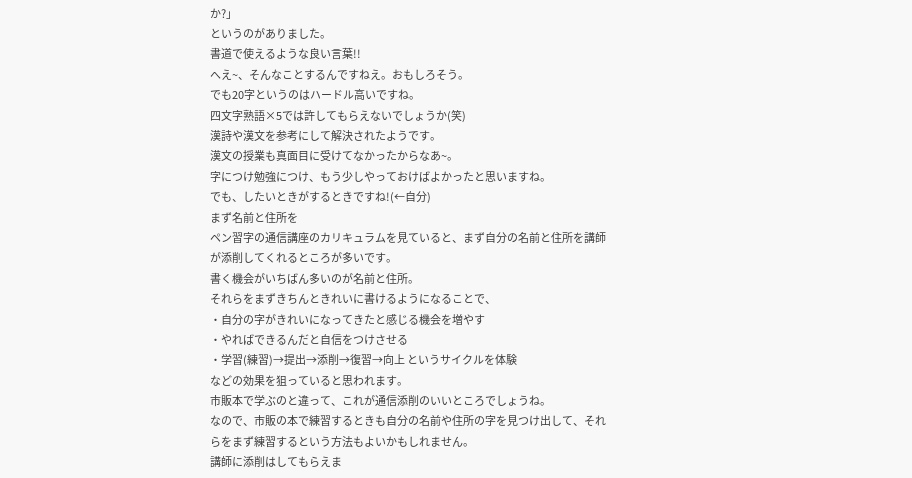か?」
というのがありました。
書道で使えるような良い言葉!!
へえ~、そんなことするんですねえ。おもしろそう。
でも20字というのはハードル高いですね。
四文字熟語×5では許してもらえないでしょうか(笑)
漢詩や漢文を参考にして解決されたようです。
漢文の授業も真面目に受けてなかったからなあ~。
字につけ勉強につけ、もう少しやっておけばよかったと思いますね。
でも、したいときがするときですね!(←自分)
まず名前と住所を
ペン習字の通信講座のカリキュラムを見ていると、まず自分の名前と住所を講師が添削してくれるところが多いです。
書く機会がいちばん多いのが名前と住所。
それらをまずきちんときれいに書けるようになることで、
・自分の字がきれいになってきたと感じる機会を増やす
・やればできるんだと自信をつけさせる
・学習(練習)→提出→添削→復習→向上 というサイクルを体験
などの効果を狙っていると思われます。
市販本で学ぶのと違って、これが通信添削のいいところでしょうね。
なので、市販の本で練習するときも自分の名前や住所の字を見つけ出して、それらをまず練習するという方法もよいかもしれません。
講師に添削はしてもらえま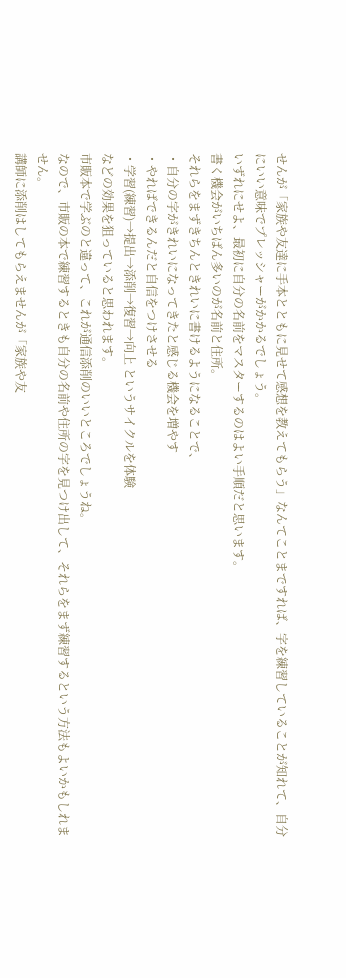せんが「家族や友達に手本とともに見せて感想を教えてもらう」なんてことまですれば、字を練習していることが知れて、自分にいい意味でプレッシャーがかかるでしょう。
いずれにせよ、最初に自分の名前をマスターするのはよい手順だと思います。
書く機会がいちばん多いのが名前と住所。
それらをまずきちんときれいに書けるようになることで、
・自分の字がきれいになってきたと感じる機会を増やす
・やればできるんだと自信をつけさせる
・学習(練習)→提出→添削→復習→向上 というサイクルを体験
などの効果を狙っていると思われます。
市販本で学ぶのと違って、これが通信添削のいいところでしょうね。
なので、市販の本で練習するときも自分の名前や住所の字を見つけ出して、それらをまず練習するという方法もよいかもしれません。
講師に添削はしてもらえませんが「家族や友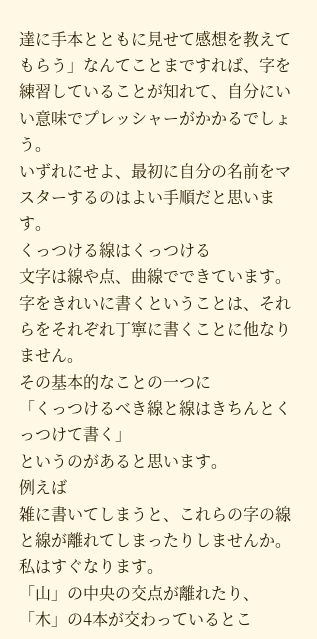達に手本とともに見せて感想を教えてもらう」なんてことまですれば、字を練習していることが知れて、自分にいい意味でプレッシャーがかかるでしょう。
いずれにせよ、最初に自分の名前をマスターするのはよい手順だと思います。
くっつける線はくっつける
文字は線や点、曲線でできています。
字をきれいに書くということは、それらをそれぞれ丁寧に書くことに他なりません。
その基本的なことの一つに
「くっつけるべき線と線はきちんとくっつけて書く」
というのがあると思います。
例えば
雑に書いてしまうと、これらの字の線と線が離れてしまったりしませんか。
私はすぐなります。
「山」の中央の交点が離れたり、「木」の4本が交わっているとこ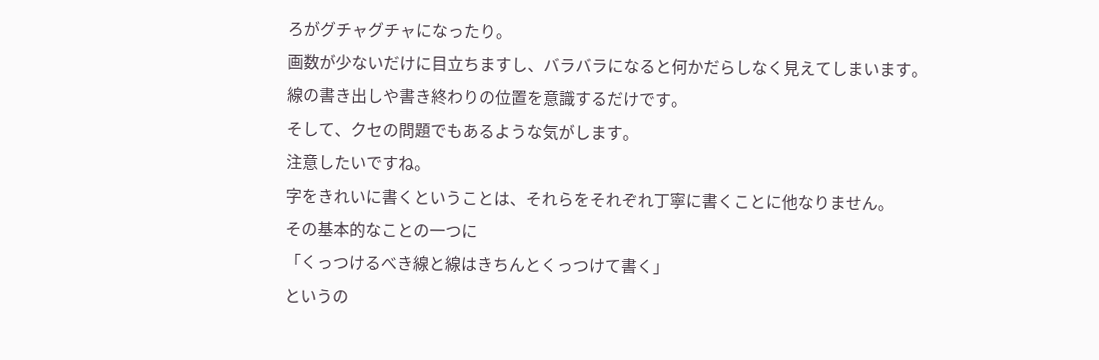ろがグチャグチャになったり。
画数が少ないだけに目立ちますし、バラバラになると何かだらしなく見えてしまいます。
線の書き出しや書き終わりの位置を意識するだけです。
そして、クセの問題でもあるような気がします。
注意したいですね。
字をきれいに書くということは、それらをそれぞれ丁寧に書くことに他なりません。
その基本的なことの一つに
「くっつけるべき線と線はきちんとくっつけて書く」
というの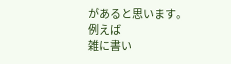があると思います。
例えば
雑に書い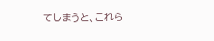てしまうと、これら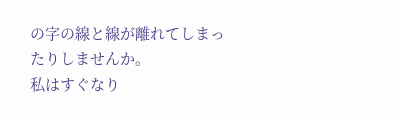の字の線と線が離れてしまったりしませんか。
私はすぐなり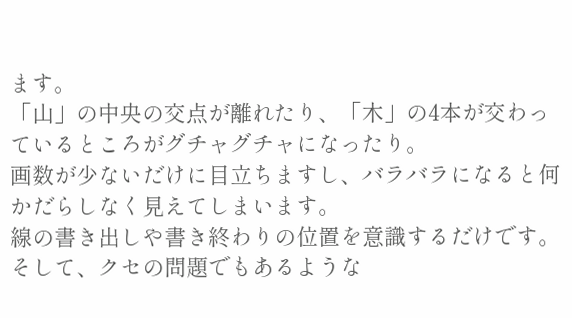ます。
「山」の中央の交点が離れたり、「木」の4本が交わっているところがグチャグチャになったり。
画数が少ないだけに目立ちますし、バラバラになると何かだらしなく見えてしまいます。
線の書き出しや書き終わりの位置を意識するだけです。
そして、クセの問題でもあるような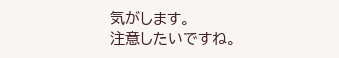気がします。
注意したいですね。